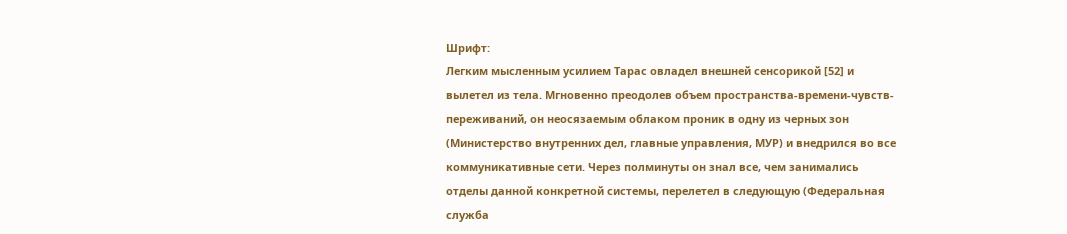Шрифт:
Легким мысленным усилием Тарас овладел внешней сенсорикой [52] и вылетел из тела. Мгновенно преодолев объем пространства-времени-чувств-переживаний, он неосязаемым облаком проник в одну из черных зон (Министерство внутренних дел, главные управления, МУР) и внедрился во все коммуникативные сети. Через полминуты он знал все, чем занимались отделы данной конкретной системы, перелетел в следующую (Федеральная служба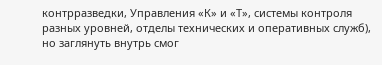контрразведки, Управления «К» и «Т», системы контроля разных уровней, отделы технических и оперативных служб), но заглянуть внутрь смог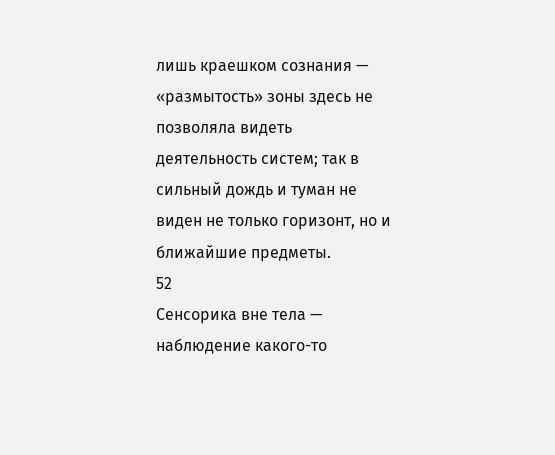лишь краешком сознания — «размытость» зоны здесь не позволяла видеть деятельность систем; так в сильный дождь и туман не виден не только горизонт, но и ближайшие предметы.
52
Сенсорика вне тела — наблюдение какого-то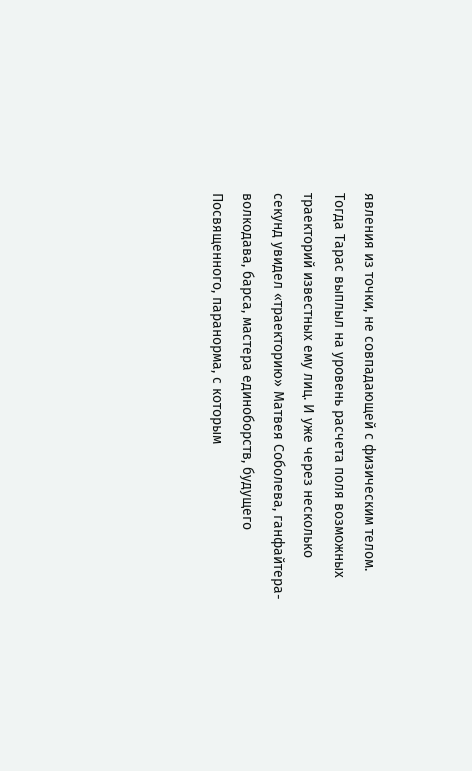явления из точки, не совпадающей с физическим телом.
Тогда Тарас выплыл на уровень расчета поля возможных траекторий известных ему лиц. И уже через несколько секунд увидел «траекторию» Матвея Соболева, ганфайтера-волкодава, барса, мастера единоборств, будущего Посвященного, паранорма, с которым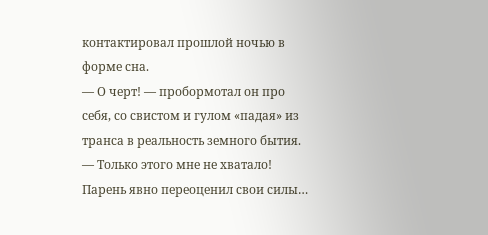контактировал прошлой ночью в форме сна.
— О черт! — пробормотал он про себя, со свистом и гулом «падая» из транса в реальность земного бытия. — Только этого мне не хватало! Парень явно переоценил свои силы…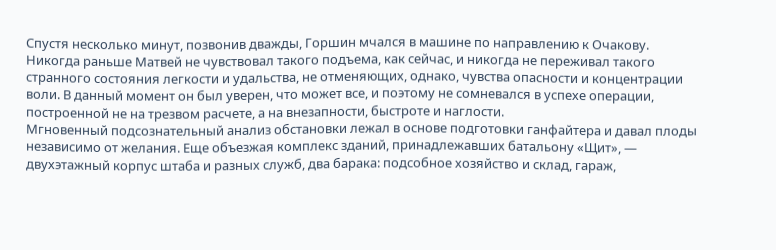Спустя несколько минут, позвонив дважды, Горшин мчался в машине по направлению к Очакову.
Никогда раньше Матвей не чувствовал такого подъема, как сейчас, и никогда не переживал такого странного состояния легкости и удальства, не отменяющих, однако, чувства опасности и концентрации воли. В данный момент он был уверен, что может все, и поэтому не сомневался в успехе операции, построенной не на трезвом расчете, а на внезапности, быстроте и наглости.
Мгновенный подсознательный анализ обстановки лежал в основе подготовки ганфайтера и давал плоды независимо от желания. Еще объезжая комплекс зданий, принадлежавших батальону «Щит», — двухэтажный корпус штаба и разных служб, два барака: подсобное хозяйство и склад, гараж,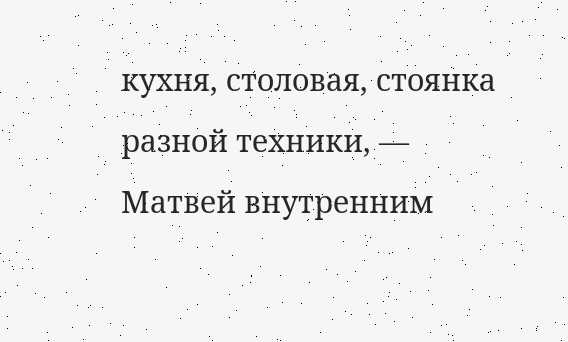кухня, столовая, стоянка разной техники, — Матвей внутренним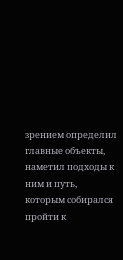зрением определил главные объекты, наметил подходы к ним и путь, которым собирался пройти к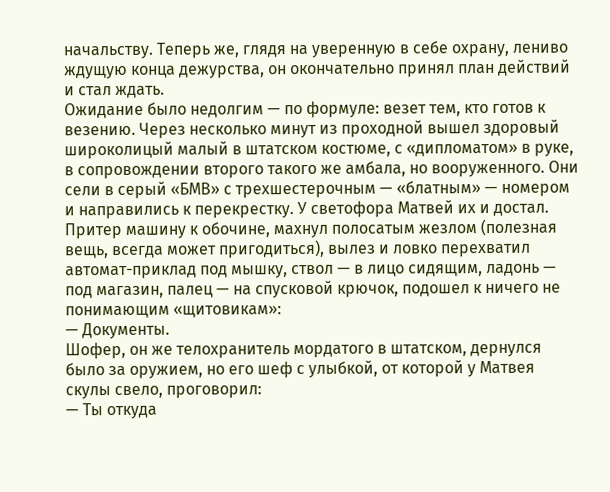начальству. Теперь же, глядя на уверенную в себе охрану, лениво ждущую конца дежурства, он окончательно принял план действий и стал ждать.
Ожидание было недолгим — по формуле: везет тем, кто готов к везению. Через несколько минут из проходной вышел здоровый широколицый малый в штатском костюме, с «дипломатом» в руке, в сопровождении второго такого же амбала, но вооруженного. Они сели в серый «БМВ» с трехшестерочным — «блатным» — номером и направились к перекрестку. У светофора Матвей их и достал.
Притер машину к обочине, махнул полосатым жезлом (полезная вещь, всегда может пригодиться), вылез и ловко перехватил автомат-приклад под мышку, ствол — в лицо сидящим, ладонь — под магазин, палец — на спусковой крючок, подошел к ничего не понимающим «щитовикам»:
— Документы.
Шофер, он же телохранитель мордатого в штатском, дернулся было за оружием, но его шеф с улыбкой, от которой у Матвея скулы свело, проговорил:
— Ты откуда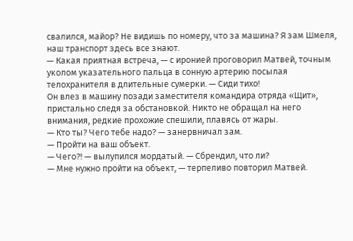свалился, майор? Не видишь по номеру, что за машина? Я зам Шмеля, наш транспорт здесь все знают.
— Какая приятная встреча, — с иронией проговорил Матвей, точным уколом указательного пальца в сонную артерию посылая телохранителя в длительные сумерки. — Сиди тихо!
Он влез в машину позади заместителя командира отряда «Щит», пристально следя за обстановкой. Никто не обращал на него внимания, редкие прохожие спешили, плавясь от жары.
— Кто ты? Чего тебе надо? — занервничал зам.
— Пройти на ваш объект.
— Чего?! — вылупился мордатый. — Сбрендил, что ли?
— Мне нужно пройти на объект, — терпеливо повторил Матвей.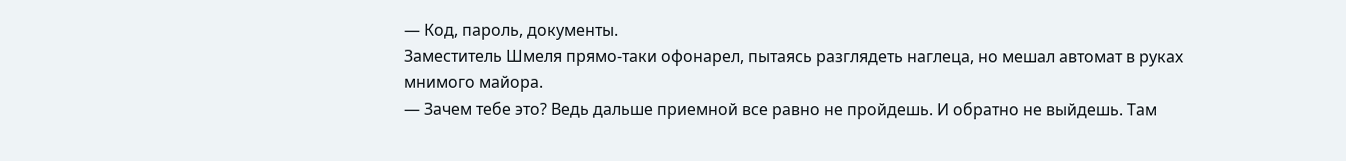— Код, пароль, документы.
Заместитель Шмеля прямо-таки офонарел, пытаясь разглядеть наглеца, но мешал автомат в руках мнимого майора.
— Зачем тебе это? Ведь дальше приемной все равно не пройдешь. И обратно не выйдешь. Там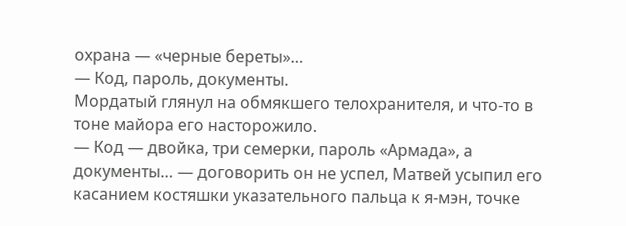охрана — «черные береты»…
— Код, пароль, документы.
Мордатый глянул на обмякшего телохранителя, и что-то в тоне майора его насторожило.
— Код — двойка, три семерки, пароль «Армада», а документы… — договорить он не успел, Матвей усыпил его касанием костяшки указательного пальца к я-мэн, точке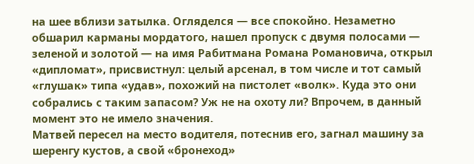на шее вблизи затылка. Огляделся — все спокойно. Незаметно обшарил карманы мордатого, нашел пропуск с двумя полосами — зеленой и золотой — на имя Рабитмана Романа Романовича, открыл «дипломат», присвистнул: целый арсенал, в том числе и тот самый «глушак» типа «удав», похожий на пистолет «волк». Куда это они собрались с таким запасом? Уж не на охоту ли? Впрочем, в данный момент это не имело значения.
Матвей пересел на место водителя, потеснив его, загнал машину за шеренгу кустов, а свой «бронеход»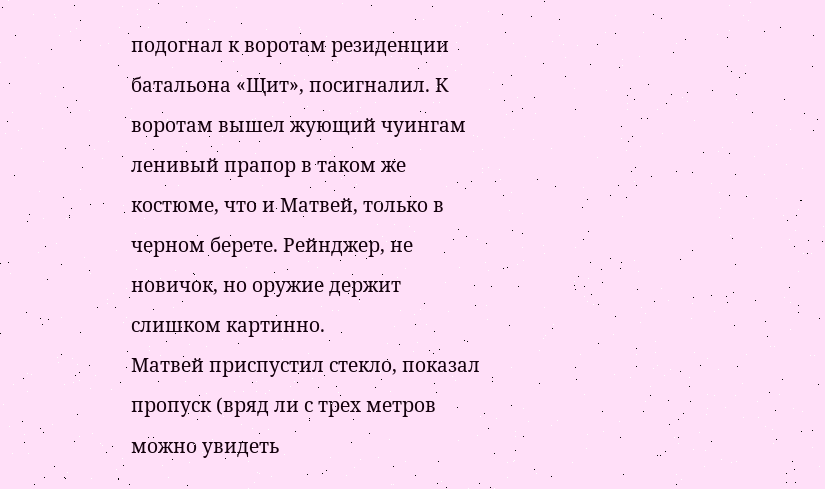подогнал к воротам резиденции батальона «Щит», посигналил. К воротам вышел жующий чуингам ленивый прапор в таком же костюме, что и Матвей, только в черном берете. Рейнджер, не новичок, но оружие держит слишком картинно.
Матвей приспустил стекло, показал пропуск (вряд ли с трех метров можно увидеть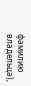фамилию владельца),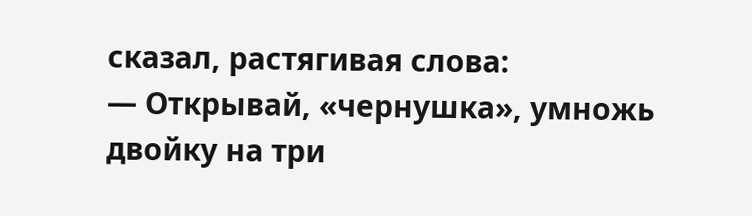сказал, растягивая слова:
— Открывай, «чернушка», умножь двойку на три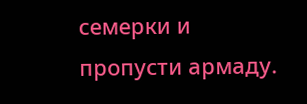семерки и пропусти армаду.